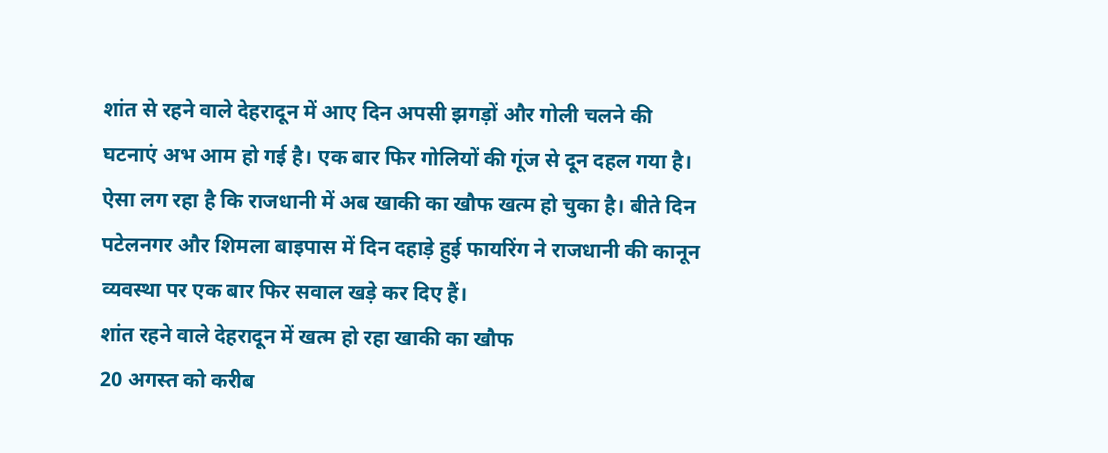शांत से रहने वाले देहरादून में आए दिन अपसी झगड़ों और गोली चलने की घटनाएं अभ आम हो गई है। एक बार फिर गोलियों की गूंज से दून दहल गया है। ऐसा लग रहा है कि राजधानी में अब खाकी का खौफ खत्म हो चुका है। बीते दिन पटेलनगर और शिमला बाइपास में दिन दहाड़े हुई फायरिंग ने राजधानी की कानून व्यवस्था पर एक बार फिर सवाल खड़े कर दिए हैं।
शांत रहने वाले देहरादून में खत्म हो रहा खाकी का खौफ
20 अगस्त को करीब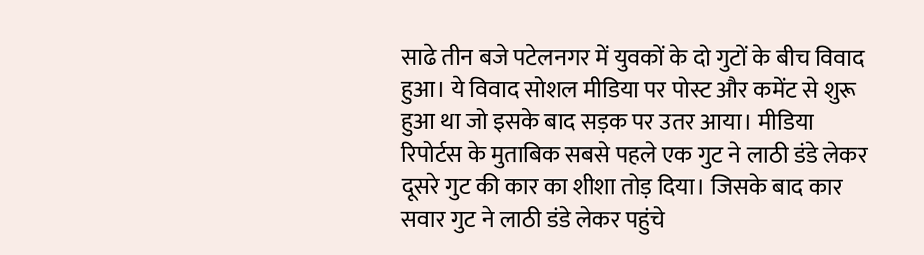साढे तीन बजे पटेलनगर में युवकों के दो गुटों के बीच विवाद हुआ। ये विवाद सोशल मीडिया पर पोस्ट और कमेंट से शुरू हुआ था जो इसके बाद सड़क पर उतर आया। मीडिया रिपोर्टस के मुताबिक सबसे पहले एक गुट ने लाठी डंडे लेकर दूसरे गुट की कार का शीशा तोड़ दिया। जिसके बाद कार सवार गुट ने लाठी डंडे लेकर पहुंचे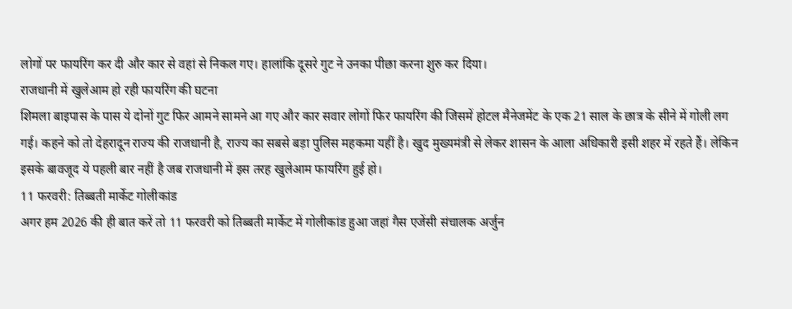लोगों पर फायरिंग कर दी और कार से वहां से निकल गए। हालांकि दूसरे गुट ने उनका पीछा करना शुरु कर दिया।
राजधानी में खुलेआम हो रही फायरिंग की घटना
शिमला बाइपास के पास ये दोनों गुट फिर आमने सामने आ गए और कार सवार लोगों फिर फायरिंग की जिसमें होटल मैनेजमेंट के एक 21 साल के छात्र के सीने में गोली लग गई। कहने को तो देहरादून राज्य की राजधानी है, राज्य का सबसे बड़ा पुलिस महकमा यहीं है। खुद मुख्यमंत्री से लेकर शासन के आला अधिकारी इसी शहर में रहते हैं। लेकिन इसके बावजूद ये पहली बार नहीं है जब राजधानी में इस तरह खुलेआम फायरिंग हुई हो।
11 फरवरी: तिब्बती मार्केट गोलीकांड
अगर हम 2026 की ही बात करें तो 11 फरवरी को तिब्बती मार्केट में गोलीकांड हुआ जहां गैस एजेंसी संचालक अर्जुन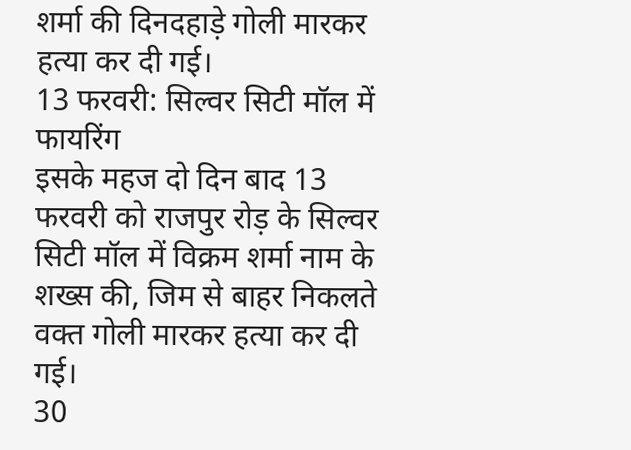शर्मा की दिनदहाड़े गोली मारकर हत्या कर दी गई।
13 फरवरी: सिल्वर सिटी मॉल में फायरिंग
इसके महज दो दिन बाद 13 फरवरी को राजपुर रोड़ के सिल्वर सिटी मॉल में विक्रम शर्मा नाम के शख्स की, जिम से बाहर निकलते वक्त गोली मारकर हत्या कर दी गई।
30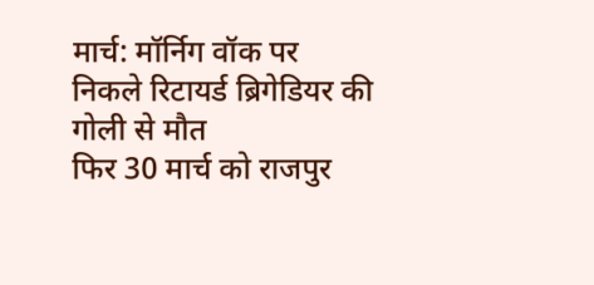मार्च: मॉर्निग वॉक पर निकले रिटायर्ड ब्रिगेडियर की गोली से मौत
फिर 30 मार्च को राजपुर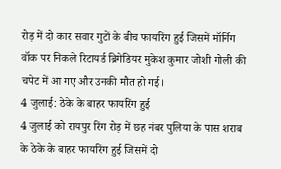रोड़ में दो कार सवार गुटों के बीच फायरिंग हुई जिसमें मॉर्निग वॉक पर निकले रिटायर्ड ब्रिगेडियर मुकेश कुमार जोशी गोली की चपेट में आ गए और उनकी मौत हो गई।
4 जुलाई: ठेके के बाहर फायरिंग हुई
4 जुलाई को रायपुर रिंग रोड़ में छह नंबर पुलिया के पास शराब के ठेके के बाहर फायरिंग हुई जिसमें दो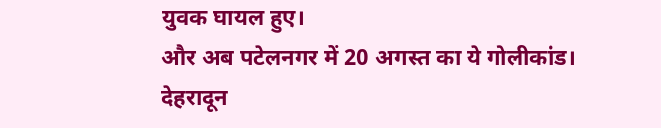युवक घायल हुए।
और अब पटेलनगर में 20 अगस्त का ये गोलीकांड।
देहरादून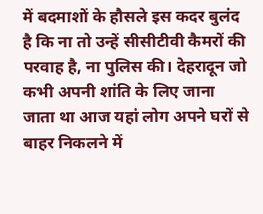में बदमाशों के हौसले इस कदर बुलंद है कि ना तो उन्हें सीसीटीवी कैमरों की परवाह है, ना पुलिस की। देहरादून जो कभी अपनी शांति के लिए जाना जाता था आज यहां लोग अपने घरों से बाहर निकलने में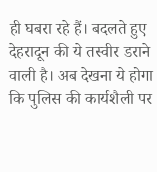ही घबरा रहे हैं। बदलते हुए देहरादून की ये तस्वीर डराने वाली है। अब देखना ये होगा कि पुलिस की कार्यशैली पर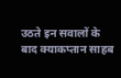उठते इन सवालों के बाद क्याकप्तान साहब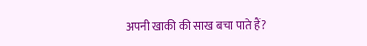अपनी खाकी की साख बचा पाते हैं?